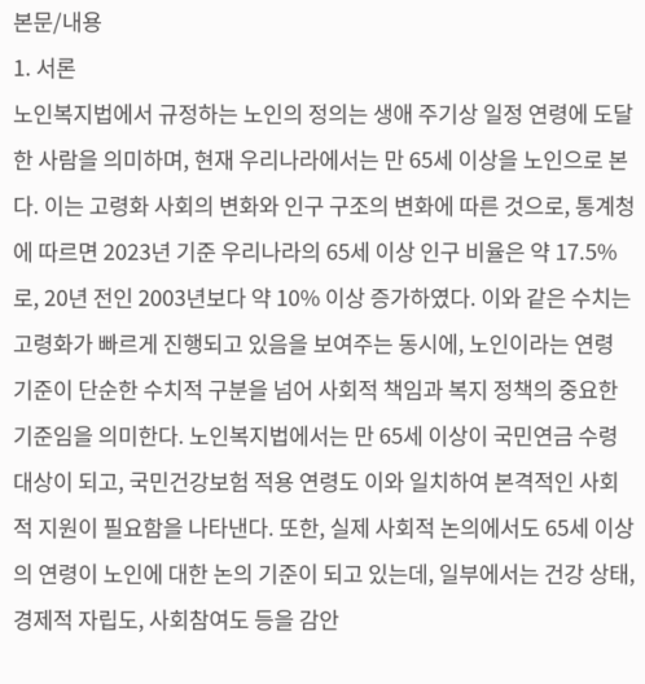본문/내용
1. 서론
노인복지법에서 규정하는 노인의 정의는 생애 주기상 일정 연령에 도달한 사람을 의미하며, 현재 우리나라에서는 만 65세 이상을 노인으로 본다. 이는 고령화 사회의 변화와 인구 구조의 변화에 따른 것으로, 통계청에 따르면 2023년 기준 우리나라의 65세 이상 인구 비율은 약 17.5%로, 20년 전인 2003년보다 약 10% 이상 증가하였다. 이와 같은 수치는 고령화가 빠르게 진행되고 있음을 보여주는 동시에, 노인이라는 연령 기준이 단순한 수치적 구분을 넘어 사회적 책임과 복지 정책의 중요한 기준임을 의미한다. 노인복지법에서는 만 65세 이상이 국민연금 수령 대상이 되고, 국민건강보험 적용 연령도 이와 일치하여 본격적인 사회적 지원이 필요함을 나타낸다. 또한, 실제 사회적 논의에서도 65세 이상의 연령이 노인에 대한 논의 기준이 되고 있는데, 일부에서는 건강 상태, 경제적 자립도, 사회참여도 등을 감안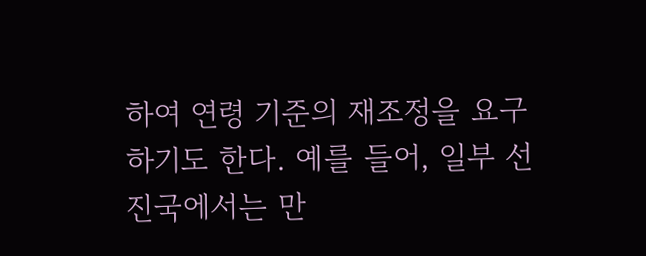하여 연령 기준의 재조정을 요구하기도 한다. 예를 들어, 일부 선진국에서는 만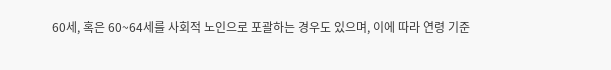60세, 혹은 60~64세를 사회적 노인으로 포괄하는 경우도 있으며, 이에 따라 연령 기준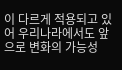이 다르게 적용되고 있어 우리나라에서도 앞으로 변화의 가능성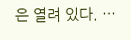은 열려 있다. …